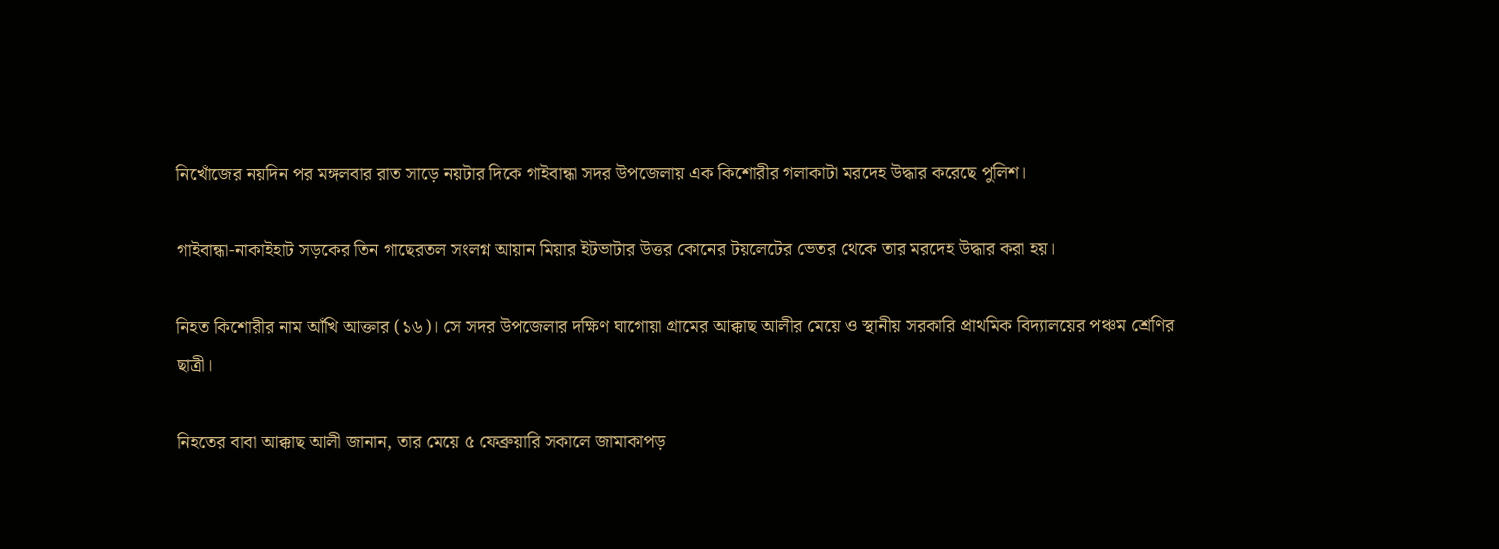নিখোঁজের নয়দিন পর মঙ্গলবার রাত সাড়ে নয়টার দিকে গাইবান্ধা সদর উপজেলায় এক কিশোরীর গলাকাটা মরদেহ উদ্ধার করেছে পুলিশ।

গাইবান্ধা-নাকাইহাট সড়কের তিন গাছেরতল সংলগ্ন আয়ান মিয়ার ইটভাটার উত্তর কোনের টয়লেটের ভেতর থেকে তার মরদেহ উদ্ধার করা হয়।

নিহত কিশোরীর নাম আঁখি আক্তার (১৬)। সে সদর উপজেলার দক্ষিণ ঘাগোয়া গ্রামের আক্কাছ আলীর মেয়ে ও স্থানীয় সরকারি প্রাথমিক বিদ্যালয়ের পঞ্চম শ্রেণির ছাত্রী।

নিহতের বাবা আক্কাছ আলী জানান, তার মেয়ে ৫ ফেব্রুয়ারি সকালে জামাকাপড়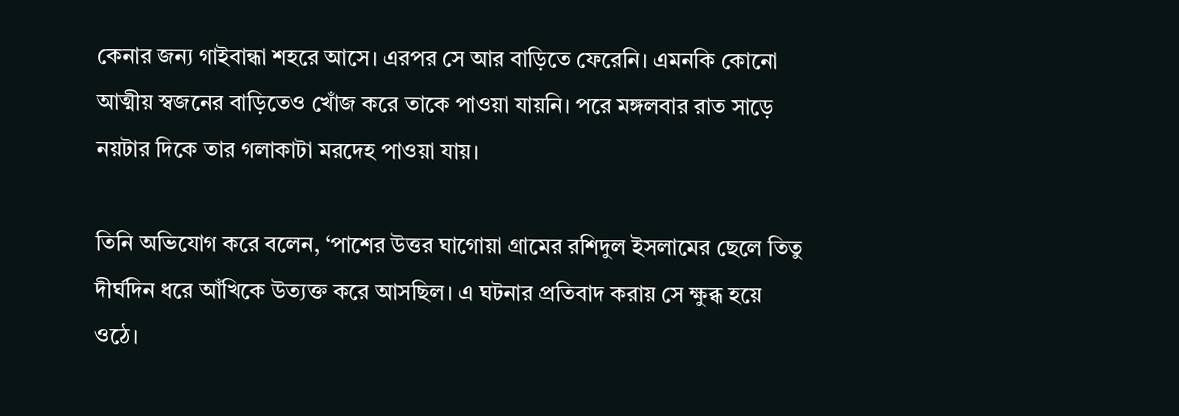কেনার জন্য গাইবান্ধা শহরে আসে। এরপর সে আর বাড়িতে ফেরেনি। এমনকি কোনো আত্মীয় স্বজনের বাড়িতেও খোঁজ করে তাকে পাওয়া যায়নি। পরে মঙ্গলবার রাত সাড়ে নয়টার দিকে তার গলাকাটা মরদেহ পাওয়া যায়।

তিনি অভিযোগ করে বলেন, ‘পাশের উত্তর ঘাগোয়া গ্রামের রশিদুল ইসলামের ছেলে তিতু দীর্ঘদিন ধরে আঁখিকে উত্যক্ত করে আসছিল। এ ঘটনার প্রতিবাদ করায় সে ক্ষুব্ধ হয়ে ওঠে।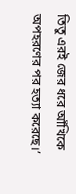তিতু এরই জের ধরে আঁখিকে অপহরণের পর হত্যা করেছে।’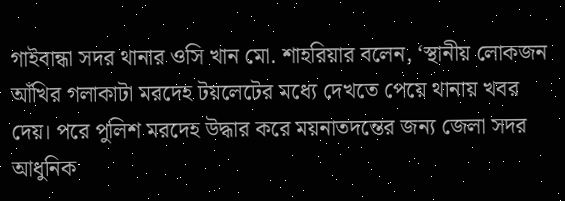গাইবান্ধা সদর থানার ওসি খান মো. শাহরিয়ার বলেন, ‘স্থানীয় লোকজন আঁখির গলাকাটা মরদেহ টয়লেটের মধ্যে দেখতে পেয়ে থানায় খবর দেয়। পরে পুলিশ মরদেহ উদ্ধার করে ময়নাতদন্তের জন্য জেলা সদর আধুনিক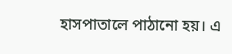হাসপাতালে পাঠানো হয়। এ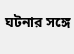ঘটনার সঙ্গে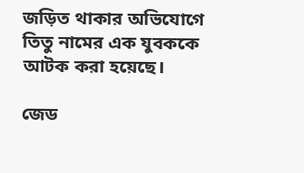জড়িত থাকার অভিযোগে তিতু নামের এক যুবককে আটক করা হয়েছে।

জেড